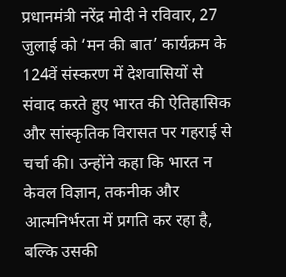प्रधानमंत्री नरेंद्र मोदी ने रविवार, 27 जुलाई को ‘मन की बात’ कार्यक्रम के 124वें संस्करण में देशवासियों से संवाद करते हुए भारत की ऐतिहासिक और सांस्कृतिक विरासत पर गहराई से चर्चा की। उन्होंने कहा कि भारत न केवल विज्ञान, तकनीक और आत्मनिर्भरता में प्रगति कर रहा है, बल्कि उसकी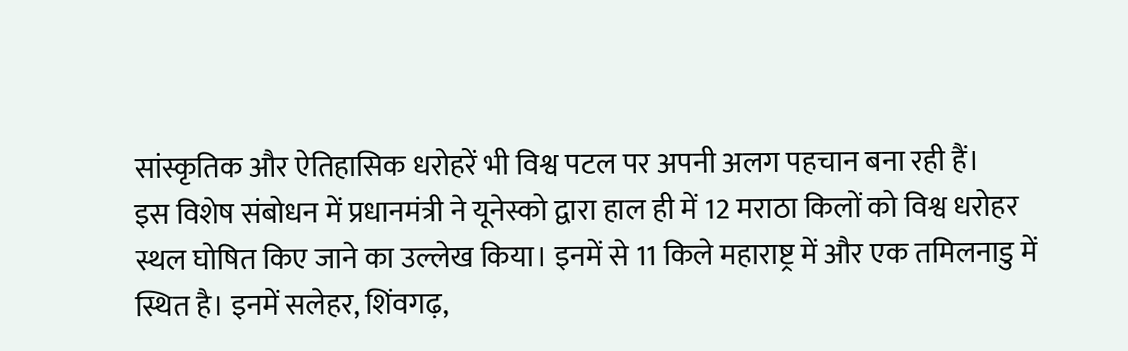सांस्कृतिक और ऐतिहासिक धरोहरें भी विश्व पटल पर अपनी अलग पहचान बना रही हैं।
इस विशेष संबोधन में प्रधानमंत्री ने यूनेस्को द्वारा हाल ही में 12 मराठा किलों को विश्व धरोहर स्थल घोषित किए जाने का उल्लेख किया। इनमें से 11 किले महाराष्ट्र में और एक तमिलनाडु में स्थित है। इनमें सलेहर, शिंवगढ़,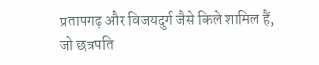प्रतापगढ़ और विजयदुर्ग जैसे किले शामिल हैं, जो छत्रपति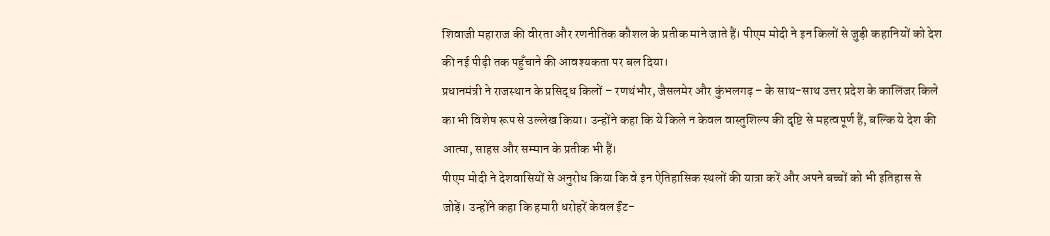शिवाजी महाराज की वीरता और रणनीतिक कौशल के प्रतीक माने जाते हैं। पीएम मोदी ने इन किलों से जुड़ी कहानियों को देश की नई पीढ़ी तक पहुँचाने की आवश्यकता पर बल दिया।
प्रधानमंत्री ने राजस्थान के प्रसिद्ध किलों – रणथंभौर, जैसलमेर और कुंभलगढ़ – के साथ-साथ उत्तर प्रदेश के कालिंजर किले का भी विशेष रूप से उल्लेख किया। उन्होंने कहा कि ये किले न केवल वास्तुशिल्प की दृष्टि से महत्वपूर्ण हैं, बल्कि ये देश की आत्मा, साहस और सम्मान के प्रतीक भी हैं।
पीएम मोदी ने देशवासियों से अनुरोध किया कि वे इन ऐतिहासिक स्थलों की यात्रा करें और अपने बच्चों को भी इतिहास से जोड़ें। उन्होंने कहा कि हमारी धरोहरें केवल ईंट-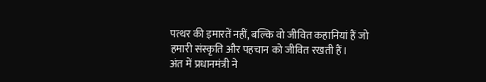पत्थर की इमारतें नहीं, बल्कि वो जीवित कहानियां हैं जो हमारी संस्कृति और पहचान को जीवित रखती हैं।
अंत में प्रधानमंत्री ने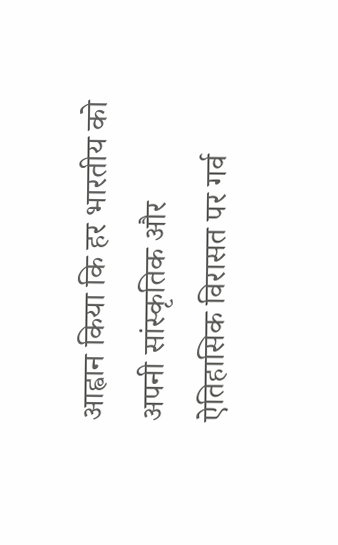आह्वान किया कि हर भारतीय को अपनी सांस्कृतिक और ऐतिहासिक विरासत पर गर्व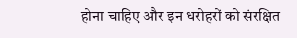होना चाहिए और इन धरोहरों को संरक्षित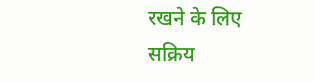रखने के लिए सक्रिय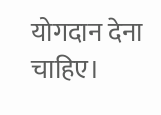योगदान देना चाहिए।